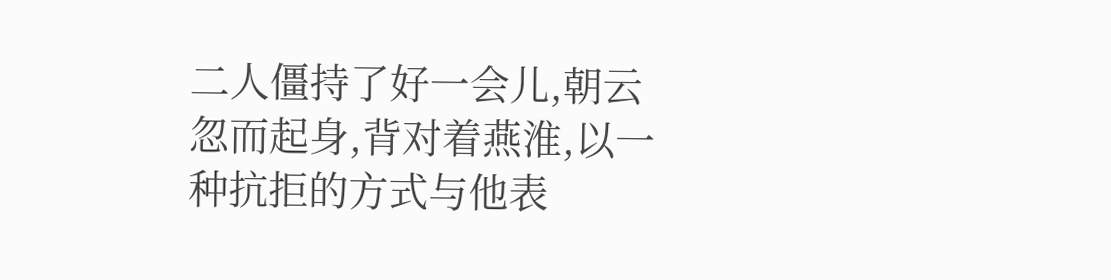二人僵持了好一会儿,朝云忽而起身,背对着燕淮,以一种抗拒的方式与他表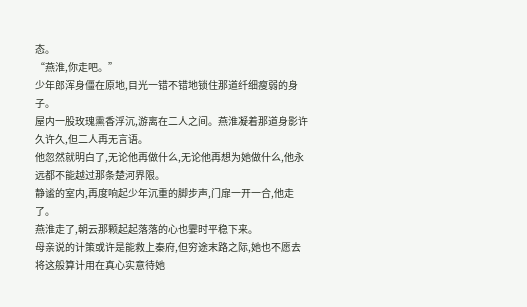态。
“燕淮,你走吧。”
少年郎浑身僵在原地,目光一错不错地锁住那道纤细瘦弱的身子。
屋内一股玫瑰熏香浮沉,游离在二人之间。燕淮凝着那道身影许久许久,但二人再无言语。
他忽然就明白了,无论他再做什么,无论他再想为她做什么,他永远都不能越过那条楚河界限。
静谧的室内,再度响起少年沉重的脚步声,门扉一开一合,他走了。
燕淮走了,朝云那颗起起落落的心也霎时平稳下来。
母亲说的计策或许是能救上秦府,但穷途末路之际,她也不愿去将这般算计用在真心实意待她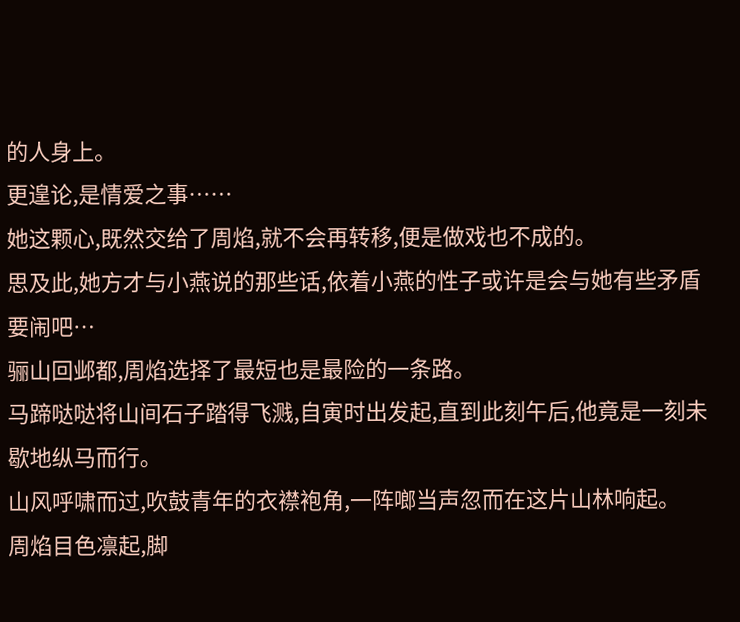的人身上。
更遑论,是情爱之事……
她这颗心,既然交给了周焰,就不会再转移,便是做戏也不成的。
思及此,她方才与小燕说的那些话,依着小燕的性子或许是会与她有些矛盾要闹吧…
骊山回邺都,周焰选择了最短也是最险的一条路。
马蹄哒哒将山间石子踏得飞溅,自寅时出发起,直到此刻午后,他竟是一刻未歇地纵马而行。
山风呼啸而过,吹鼓青年的衣襟袍角,一阵啷当声忽而在这片山林响起。
周焰目色凛起,脚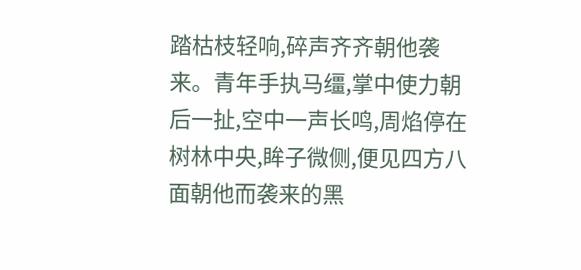踏枯枝轻响,碎声齐齐朝他袭来。青年手执马缰,掌中使力朝后一扯,空中一声长鸣,周焰停在树林中央,眸子微侧,便见四方八面朝他而袭来的黑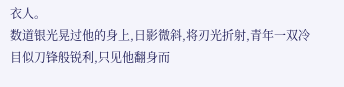衣人。
数道银光晃过他的身上,日影微斜,将刃光折射,青年一双冷目似刀锋般锐利,只见他翻身而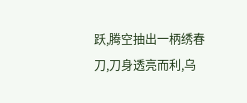跃,腾空抽出一柄绣春刀,刀身透亮而利,乌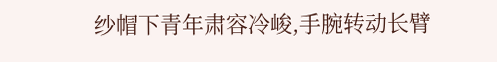纱帽下青年肃容冷峻,手腕转动长臂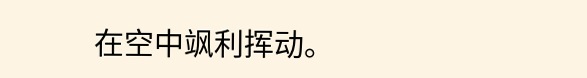在空中飒利挥动。